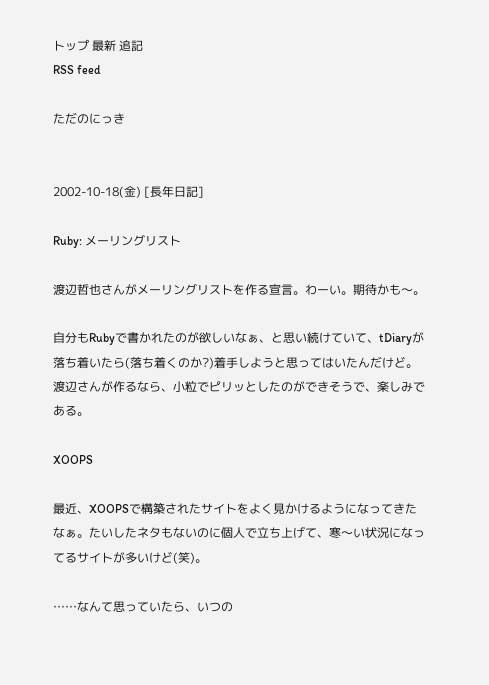トップ 最新 追記
RSS feed

ただのにっき


2002-10-18(金) [長年日記]

Ruby: メーリングリスト

渡辺哲也さんがメーリングリストを作る宣言。わーい。期待かも〜。

自分もRubyで書かれたのが欲しいなぁ、と思い続けていて、tDiaryが落ち着いたら(落ち着くのか?)着手しようと思ってはいたんだけど。渡辺さんが作るなら、小粒でピリッとしたのができそうで、楽しみである。

XOOPS

最近、XOOPSで構築されたサイトをよく見かけるようになってきたなぁ。たいしたネタもないのに個人で立ち上げて、寒〜い状況になってるサイトが多いけど(笑)。

……なんて思っていたら、いつの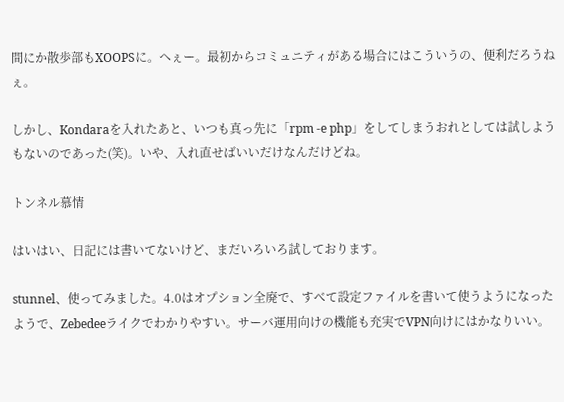間にか散歩部もXOOPSに。へぇー。最初からコミュニティがある場合にはこういうの、便利だろうねぇ。

しかし、Kondaraを入れたあと、いつも真っ先に「rpm -e php」をしてしまうおれとしては試しようもないのであった(笑)。いや、入れ直せばいいだけなんだけどね。

トンネル慕情

はいはい、日記には書いてないけど、まだいろいろ試しております。

stunnel、使ってみました。4.0はオプション全廃で、すべて設定ファイルを書いて使うようになったようで、Zebedeeライクでわかりやすい。サーバ運用向けの機能も充実でVPN向けにはかなりいい。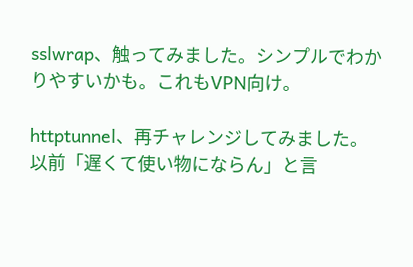sslwrap、触ってみました。シンプルでわかりやすいかも。これもVPN向け。

httptunnel、再チャレンジしてみました。以前「遅くて使い物にならん」と言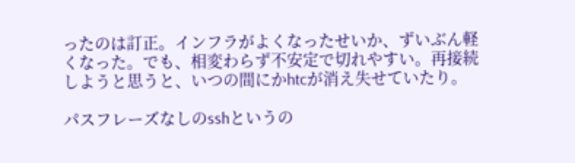ったのは訂正。インフラがよくなったせいか、ずいぶん軽くなった。でも、相変わらず不安定で切れやすい。再接続しようと思うと、いつの間にかhtcが消え失せていたり。

パスフレーズなしのsshというの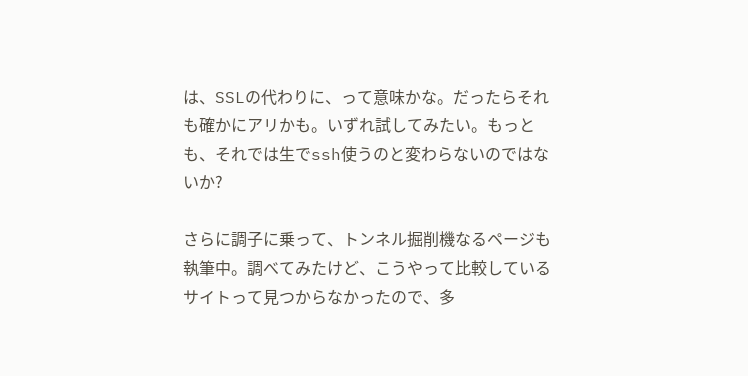は、SSLの代わりに、って意味かな。だったらそれも確かにアリかも。いずれ試してみたい。もっとも、それでは生でssh使うのと変わらないのではないか?

さらに調子に乗って、トンネル掘削機なるページも執筆中。調べてみたけど、こうやって比較しているサイトって見つからなかったので、多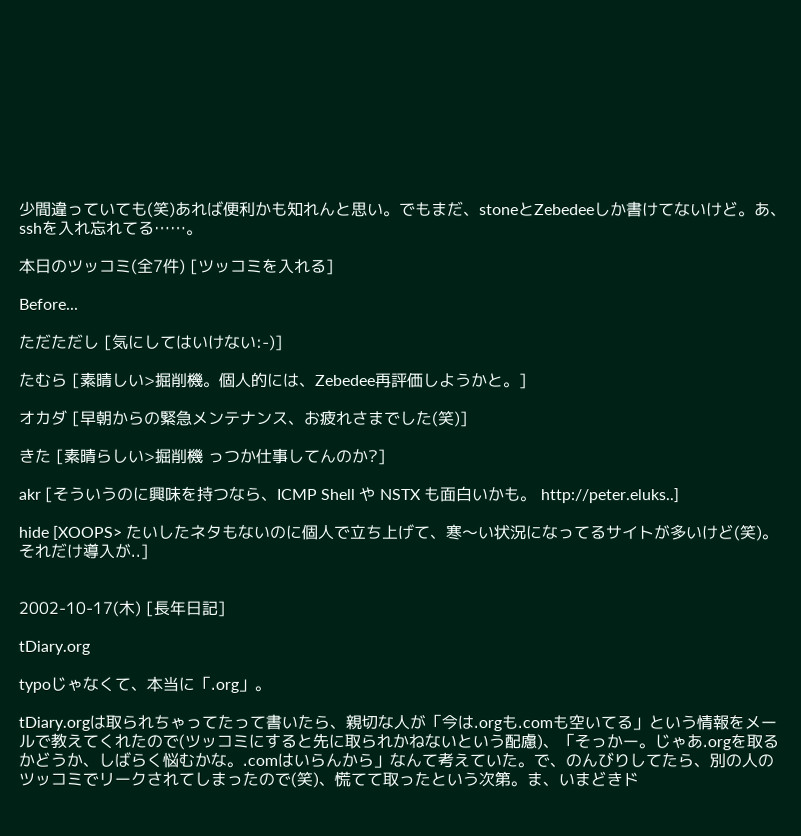少間違っていても(笑)あれば便利かも知れんと思い。でもまだ、stoneとZebedeeしか書けてないけど。あ、sshを入れ忘れてる……。

本日のツッコミ(全7件) [ツッコミを入れる]

Before...

ただただし [気にしてはいけない:-)]

たむら [素晴しい>掘削機。個人的には、Zebedee再評価しようかと。]

オカダ [早朝からの緊急メンテナンス、お疲れさまでした(笑)]

きた [素晴らしい>掘削機 っつか仕事してんのか?]

akr [そういうのに興味を持つなら、ICMP Shell や NSTX も面白いかも。 http://peter.eluks..]

hide [XOOPS> たいしたネタもないのに個人で立ち上げて、寒〜い状況になってるサイトが多いけど(笑)。 それだけ導入が..]


2002-10-17(木) [長年日記]

tDiary.org

typoじゃなくて、本当に「.org」。

tDiary.orgは取られちゃってたって書いたら、親切な人が「今は.orgも.comも空いてる」という情報をメールで教えてくれたので(ツッコミにすると先に取られかねないという配慮)、「そっかー。じゃあ.orgを取るかどうか、しばらく悩むかな。.comはいらんから」なんて考えていた。で、のんびりしてたら、別の人のツッコミでリークされてしまったので(笑)、慌てて取ったという次第。ま、いまどきド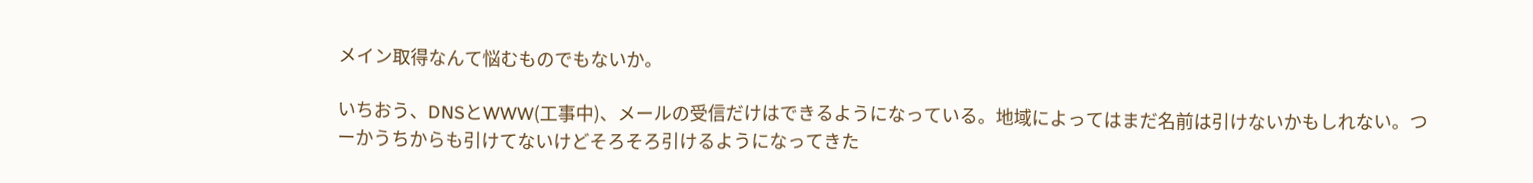メイン取得なんて悩むものでもないか。

いちおう、DNSとWWW(工事中)、メールの受信だけはできるようになっている。地域によってはまだ名前は引けないかもしれない。つーかうちからも引けてないけどそろそろ引けるようになってきた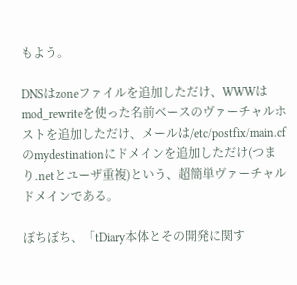もよう。

DNSはzoneファイルを追加しただけ、WWWはmod_rewriteを使った名前ベースのヴァーチャルホストを追加しただけ、メールは/etc/postfix/main.cfのmydestinationにドメインを追加しただけ(つまり.netとユーザ重複)という、超簡単ヴァーチャルドメインである。

ぼちぼち、「tDiary本体とその開発に関す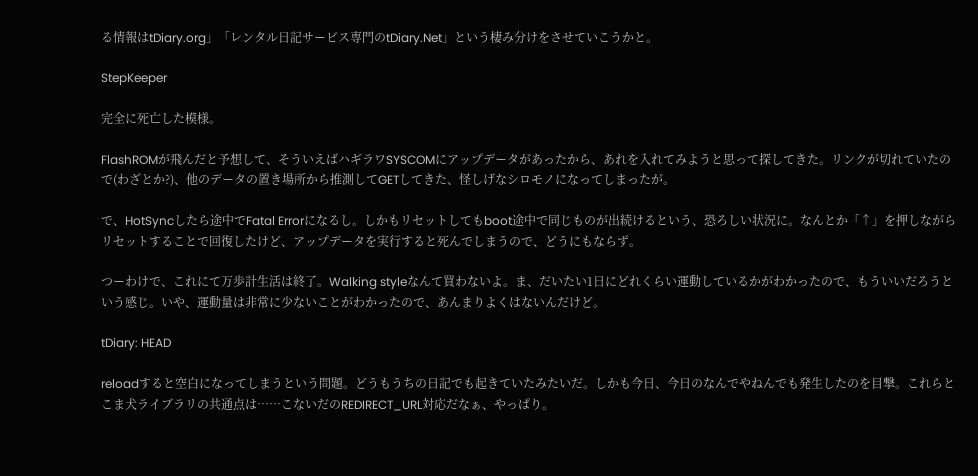る情報はtDiary.org」「レンタル日記サービス専門のtDiary.Net」という棲み分けをさせていこうかと。

StepKeeper

完全に死亡した模様。

FlashROMが飛んだと予想して、そういえばハギラワSYSCOMにアップデータがあったから、あれを入れてみようと思って探してきた。リンクが切れていたので(わざとか?)、他のデータの置き場所から推測してGETしてきた、怪しげなシロモノになってしまったが。

で、HotSyncしたら途中でFatal Errorになるし。しかもリセットしてもboot途中で同じものが出続けるという、恐ろしい状況に。なんとか「↑」を押しながらリセットすることで回復したけど、アップデータを実行すると死んでしまうので、どうにもならず。

つーわけで、これにて万歩計生活は終了。Walking styleなんて買わないよ。ま、だいたい1日にどれくらい運動しているかがわかったので、もういいだろうという感じ。いや、運動量は非常に少ないことがわかったので、あんまりよくはないんだけど。

tDiary: HEAD

reloadすると空白になってしまうという問題。どうもうちの日記でも起きていたみたいだ。しかも今日、今日のなんでやねんでも発生したのを目撃。これらとこま犬ライブラリの共通点は……こないだのREDIRECT_URL対応だなぁ、やっぱり。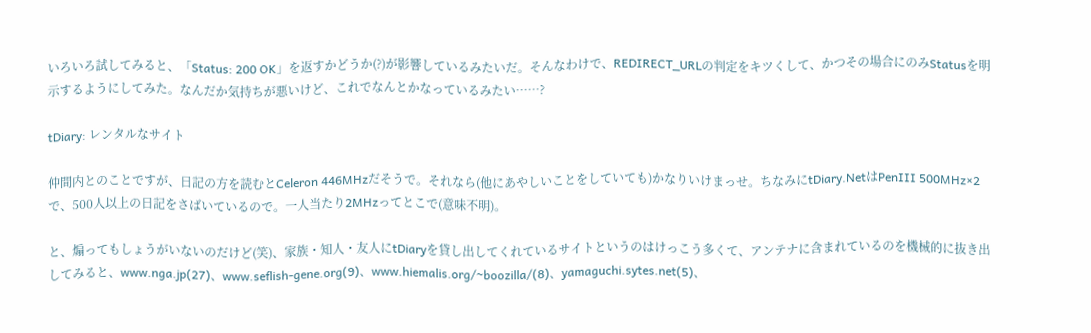いろいろ試してみると、「Status: 200 OK」を返すかどうか(?)が影響しているみたいだ。そんなわけで、REDIRECT_URLの判定をキツくして、かつその場合にのみStatusを明示するようにしてみた。なんだか気持ちが悪いけど、これでなんとかなっているみたい……?

tDiary: レンタルなサイト

仲間内とのことですが、日記の方を読むとCeleron 446MHzだそうで。それなら(他にあやしいことをしていても)かなりいけまっせ。ちなみにtDiary.NetはPenIII 500MHz×2で、500人以上の日記をさばいているので。一人当たり2MHzってとこで(意味不明)。

と、煽ってもしょうがいないのだけど(笑)、家族・知人・友人にtDiaryを貸し出してくれているサイトというのはけっこう多くて、アンテナに含まれているのを機械的に抜き出してみると、www.nga.jp(27)、www.seflish-gene.org(9)、www.hiemalis.org/~boozilla/(8)、yamaguchi.sytes.net(5)、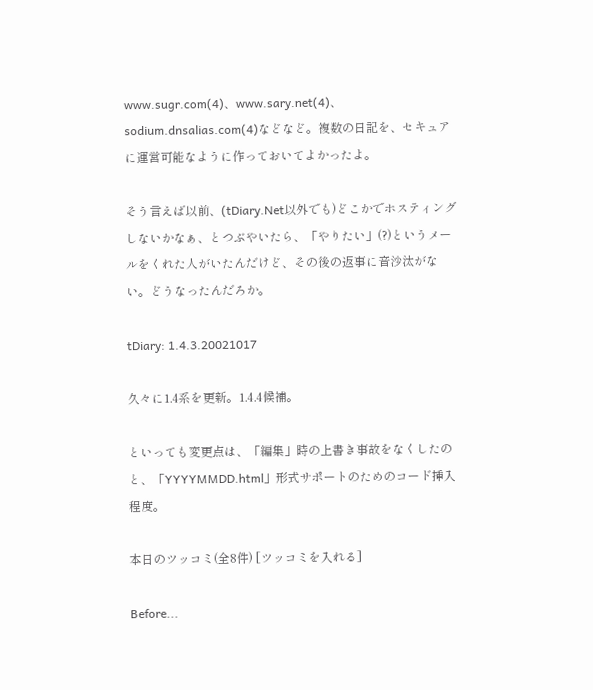www.sugr.com(4)、www.sary.net(4)、sodium.dnsalias.com(4)などなど。複数の日記を、セキュアに運営可能なように作っておいてよかったよ。

そう言えば以前、(tDiary.Net以外でも)どこかでホスティングしないかなぁ、とつぶやいたら、「やりたい」(?)というメールをくれた人がいたんだけど、その後の返事に音沙汰がない。どうなったんだろか。

tDiary: 1.4.3.20021017

久々に1.4系を更新。1.4.4候補。

といっても変更点は、「編集」時の上書き事故をなくしたのと、「YYYYMMDD.html」形式サポートのためのコード挿入程度。

本日のツッコミ(全8件) [ツッコミを入れる]

Before...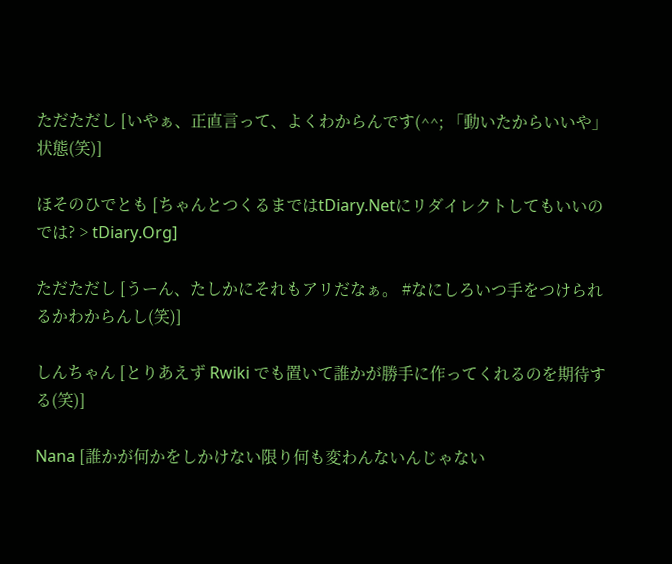ただただし [いやぁ、正直言って、よくわからんです(^^; 「動いたからいいや」状態(笑)]

ほそのひでとも [ちゃんとつくるまではtDiary.Netにリダイレクトしてもいいのでは? > tDiary.Org]

ただただし [うーん、たしかにそれもアリだなぁ。 #なにしろいつ手をつけられるかわからんし(笑)]

しんちゃん [とりあえず Rwiki でも置いて誰かが勝手に作ってくれるのを期待する(笑)]

Nana [誰かが何かをしかけない限り何も変わんないんじゃない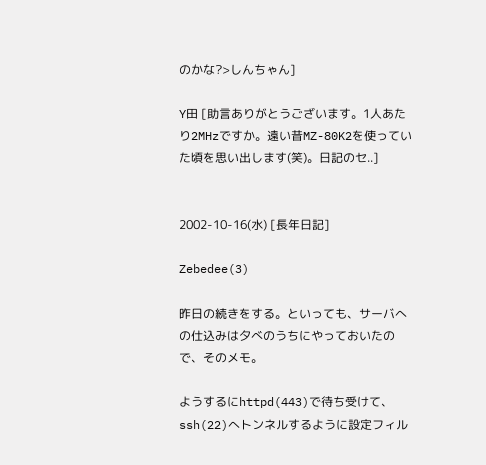のかな?>しんちゃん]

Y田 [助言ありがとうございます。1人あたり2MHzですか。遠い昔MZ-80K2を使っていた頃を思い出します(笑)。日記のセ..]


2002-10-16(水) [長年日記]

Zebedee(3)

昨日の続きをする。といっても、サーバへの仕込みは夕べのうちにやっておいたので、そのメモ。

ようするにhttpd(443)で待ち受けて、ssh(22)へトンネルするように設定フィル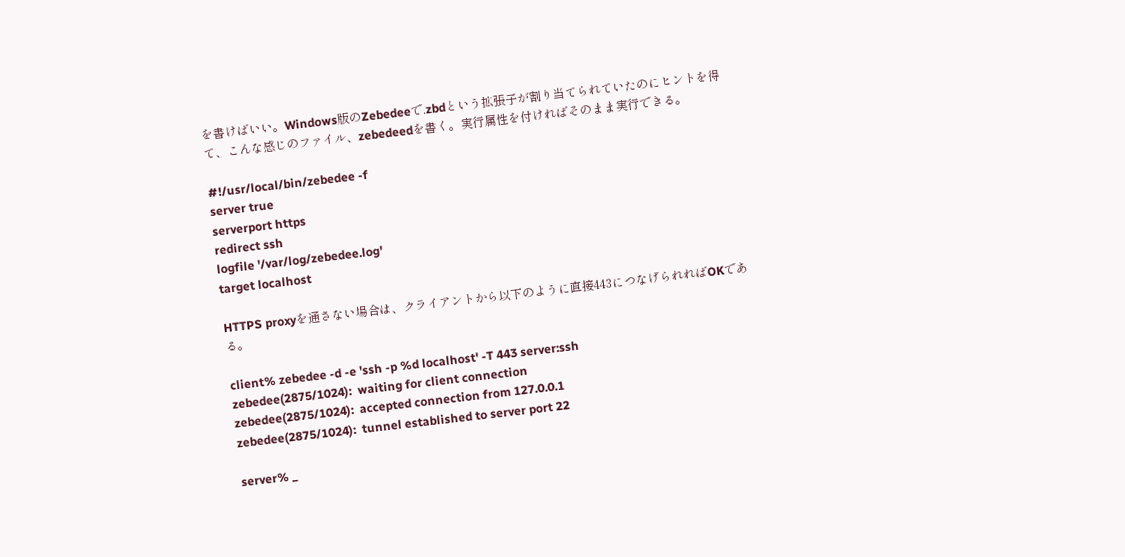を書けばいい。Windows版のZebedeeで.zbdという拡張子が割り当てられていたのにヒントを得て、こんな感じのファイル、zebedeedを書く。実行属性を付ければそのまま実行できる。

#!/usr/local/bin/zebedee -f
server true
serverport https
redirect ssh
logfile '/var/log/zebedee.log'
target localhost

HTTPS proxyを通さない場合は、クライアントから以下のように直接443につなげられればOKである。

client% zebedee -d -e 'ssh -p %d localhost' -T 443 server:ssh
zebedee(2875/1024):  waiting for client connection
zebedee(2875/1024):  accepted connection from 127.0.0.1
zebedee(2875/1024):  tunnel established to server port 22

server% _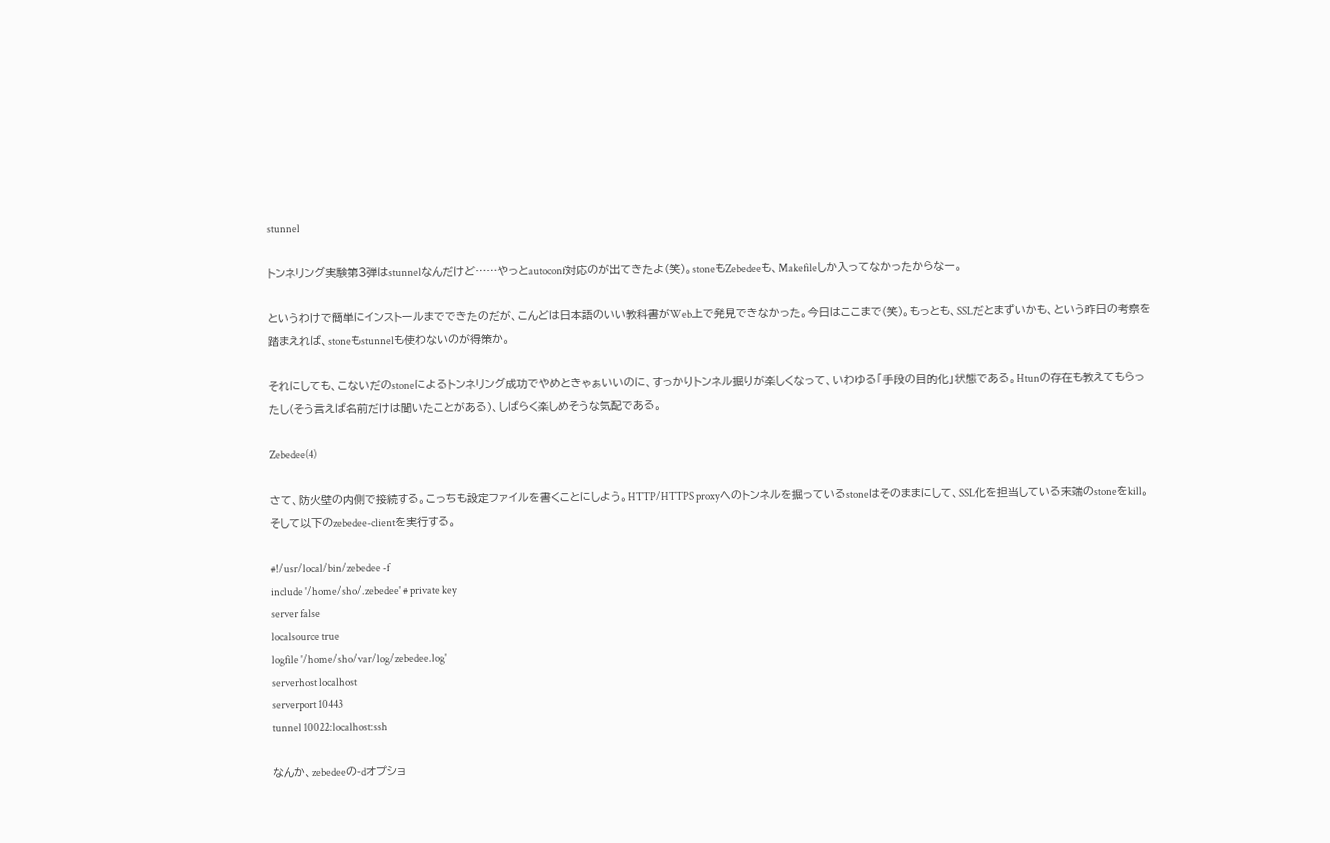stunnel

トンネリング実験第3弾はstunnelなんだけど……やっとautoconf対応のが出てきたよ(笑)。stoneもZebedeeも、Makefileしか入ってなかったからなー。

というわけで簡単にインストールまでできたのだが、こんどは日本語のいい教科書がWeb上で発見できなかった。今日はここまで(笑)。もっとも、SSLだとまずいかも、という昨日の考察を踏まえれば、stoneもstunnelも使わないのが得策か。

それにしても、こないだのstoneによるトンネリング成功でやめときゃぁいいのに、すっかりトンネル掘りが楽しくなって、いわゆる「手段の目的化」状態である。Htunの存在も教えてもらったし(そう言えば名前だけは聞いたことがある)、しばらく楽しめそうな気配である。

Zebedee(4)

さて、防火壁の内側で接続する。こっちも設定ファイルを書くことにしよう。HTTP/HTTPS proxyへのトンネルを掘っているstoneはそのままにして、SSL化を担当している末端のstoneをkill。そして以下のzebedee-clientを実行する。

#!/usr/local/bin/zebedee -f
include '/home/sho/.zebedee' # private key
server false
localsource true
logfile '/home/sho/var/log/zebedee.log'
serverhost localhost
serverport 10443
tunnel 10022:localhost:ssh

なんか、zebedeeの-dオプショ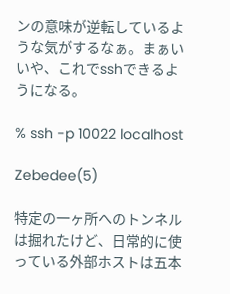ンの意味が逆転しているような気がするなぁ。まぁいいや、これでsshできるようになる。

% ssh -p 10022 localhost

Zebedee(5)

特定の一ヶ所へのトンネルは掘れたけど、日常的に使っている外部ホストは五本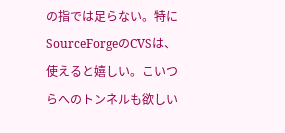の指では足らない。特にSourceForgeのCVSは、使えると嬉しい。こいつらへのトンネルも欲しい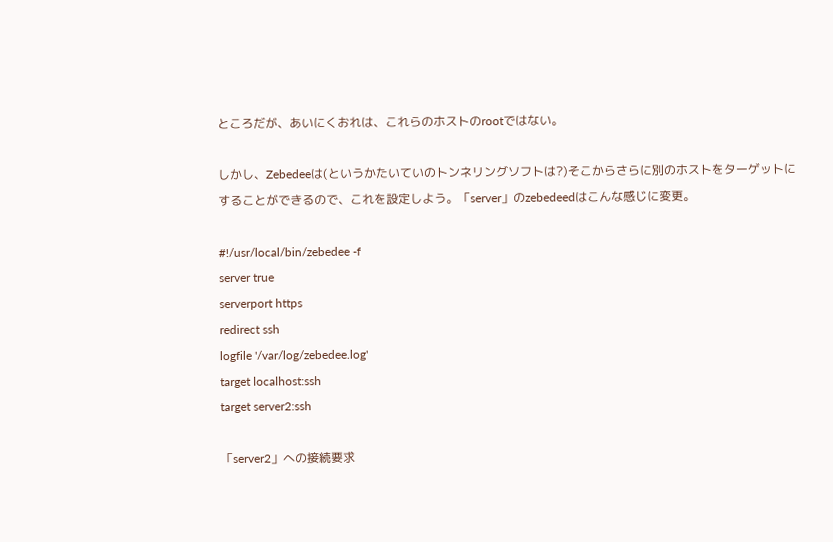ところだが、あいにくおれは、これらのホストのrootではない。

しかし、Zebedeeは(というかたいていのトンネリングソフトは?)そこからさらに別のホストをターゲットにすることができるので、これを設定しよう。「server」のzebedeedはこんな感じに変更。

#!/usr/local/bin/zebedee -f
server true
serverport https
redirect ssh
logfile '/var/log/zebedee.log'
target localhost:ssh
target server2:ssh

「server2」への接続要求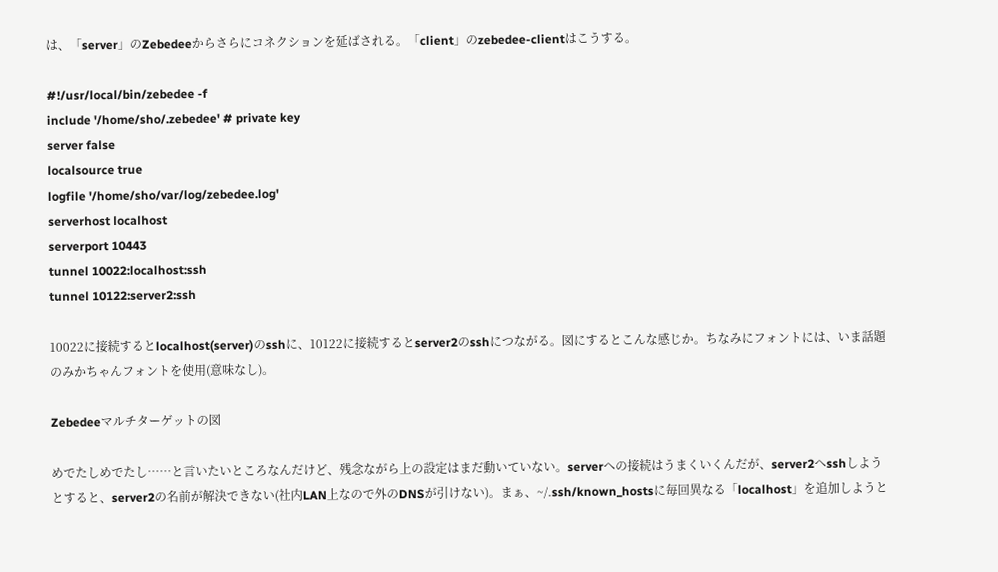は、「server」のZebedeeからさらにコネクションを延ばされる。「client」のzebedee-clientはこうする。

#!/usr/local/bin/zebedee -f
include '/home/sho/.zebedee' # private key
server false
localsource true
logfile '/home/sho/var/log/zebedee.log'
serverhost localhost
serverport 10443
tunnel 10022:localhost:ssh
tunnel 10122:server2:ssh

10022に接続するとlocalhost(server)のsshに、10122に接続するとserver2のsshにつながる。図にするとこんな感じか。ちなみにフォントには、いま話題のみかちゃんフォントを使用(意味なし)。

Zebedeeマルチターゲットの図

めでたしめでたし……と言いたいところなんだけど、残念ながら上の設定はまだ動いていない。serverへの接続はうまくいくんだが、server2へsshしようとすると、server2の名前が解決できない(社内LAN上なので外のDNSが引けない)。まぁ、~/.ssh/known_hostsに毎回異なる「localhost」を追加しようと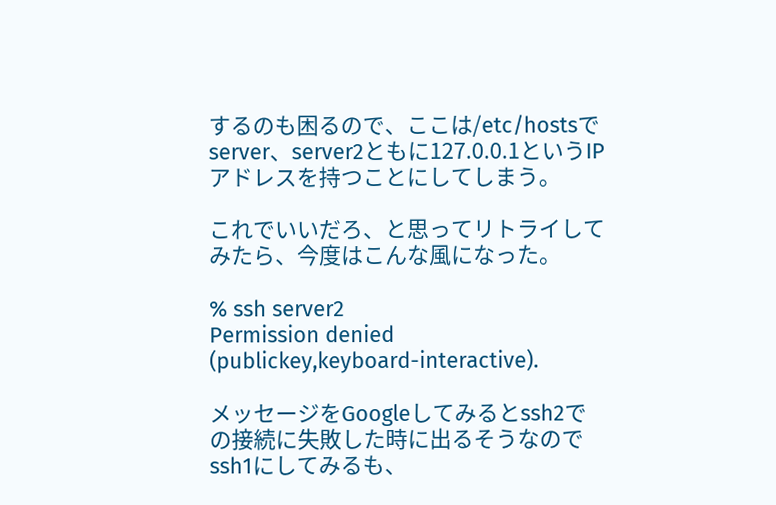するのも困るので、ここは/etc/hostsでserver、server2ともに127.0.0.1というIPアドレスを持つことにしてしまう。

これでいいだろ、と思ってリトライしてみたら、今度はこんな風になった。

% ssh server2
Permission denied (publickey,keyboard-interactive).

メッセージをGoogleしてみるとssh2での接続に失敗した時に出るそうなのでssh1にしてみるも、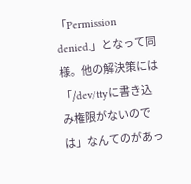「Permission denied.」となって同様。他の解決策には「/dev/ttyに書き込み権限がないのでは」なんてのがあっ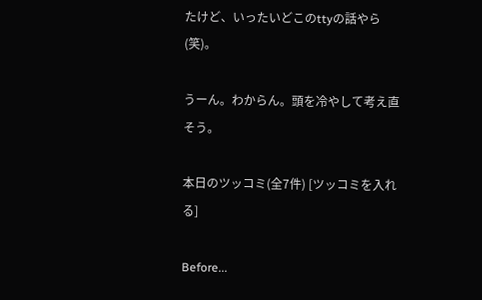たけど、いったいどこのttyの話やら(笑)。

うーん。わからん。頭を冷やして考え直そう。

本日のツッコミ(全7件) [ツッコミを入れる]

Before...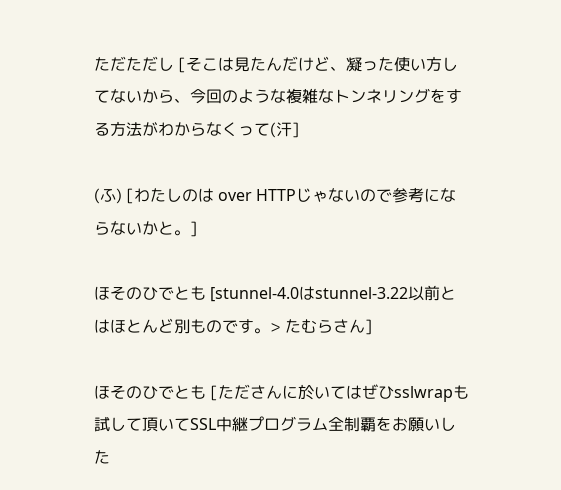ただただし [そこは見たんだけど、凝った使い方してないから、今回のような複雑なトンネリングをする方法がわからなくって(汗]

(ふ) [わたしのは over HTTPじゃないので参考にならないかと。]

ほそのひでとも [stunnel-4.0はstunnel-3.22以前とはほとんど別ものです。> たむらさん]

ほそのひでとも [たださんに於いてはぜひsslwrapも試して頂いてSSL中継プログラム全制覇をお願いした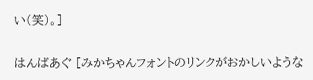い(笑)。]

はんばあぐ [みかちゃんフォントのリンクがおかしいような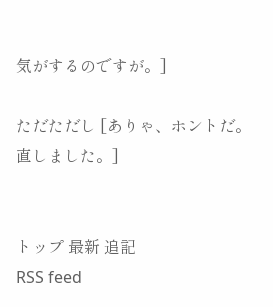気がするのですが。]

ただただし [ありゃ、ホントだ。直しました。]


トップ 最新 追記
RSS feed